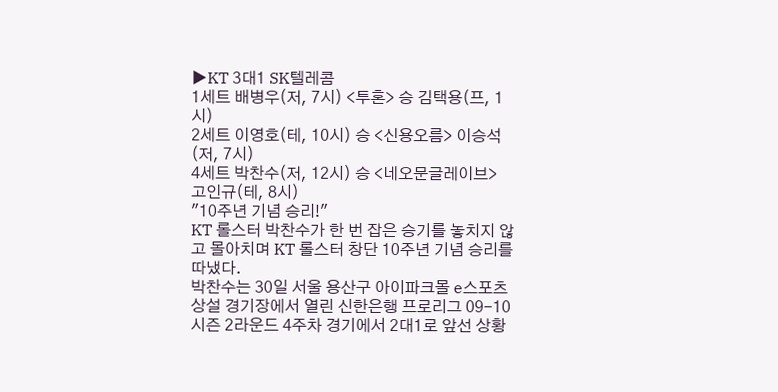▶KT 3대1 SK텔레콤
1세트 배병우(저, 7시) <투혼> 승 김택용(프, 1시)
2세트 이영호(테, 10시) 승 <신용오름> 이승석(저, 7시)
4세트 박찬수(저, 12시) 승 <네오문글레이브> 고인규(테, 8시)
"10주년 기념 승리!"
KT 롤스터 박찬수가 한 번 잡은 승기를 놓치지 않고 몰아치며 KT 롤스터 창단 10주년 기념 승리를 따냈다.
박찬수는 30일 서울 용산구 아이파크몰 e스포츠 상설 경기장에서 열린 신한은행 프로리그 09-10 시즌 2라운드 4주차 경기에서 2대1로 앞선 상황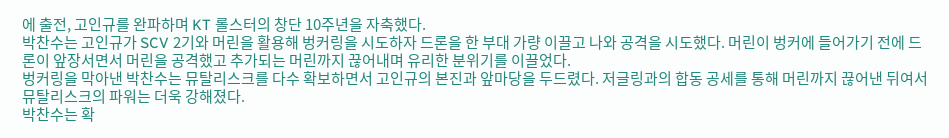에 출전, 고인규를 완파하며 KT 롤스터의 창단 10주년을 자축했다.
박찬수는 고인규가 SCV 2기와 머린을 활용해 벙커링을 시도하자 드론을 한 부대 가량 이끌고 나와 공격을 시도했다. 머린이 벙커에 들어가기 전에 드론이 앞장서면서 머린을 공격했고 추가되는 머린까지 끊어내며 유리한 분위기를 이끌었다.
벙커링을 막아낸 박찬수는 뮤탈리스크를 다수 확보하면서 고인규의 본진과 앞마당을 두드렸다. 저글링과의 합동 공세를 통해 머린까지 끊어낸 뒤여서 뮤탈리스크의 파워는 더욱 강해졌다.
박찬수는 확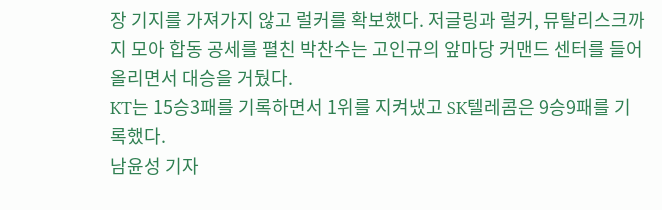장 기지를 가져가지 않고 럴커를 확보했다. 저글링과 럴커, 뮤탈리스크까지 모아 합동 공세를 펼친 박찬수는 고인규의 앞마당 커맨드 센터를 들어올리면서 대승을 거뒀다.
KT는 15승3패를 기록하면서 1위를 지켜냈고 SK텔레콤은 9승9패를 기록했다.
남윤성 기자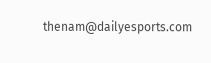thenam@dailyesports.com